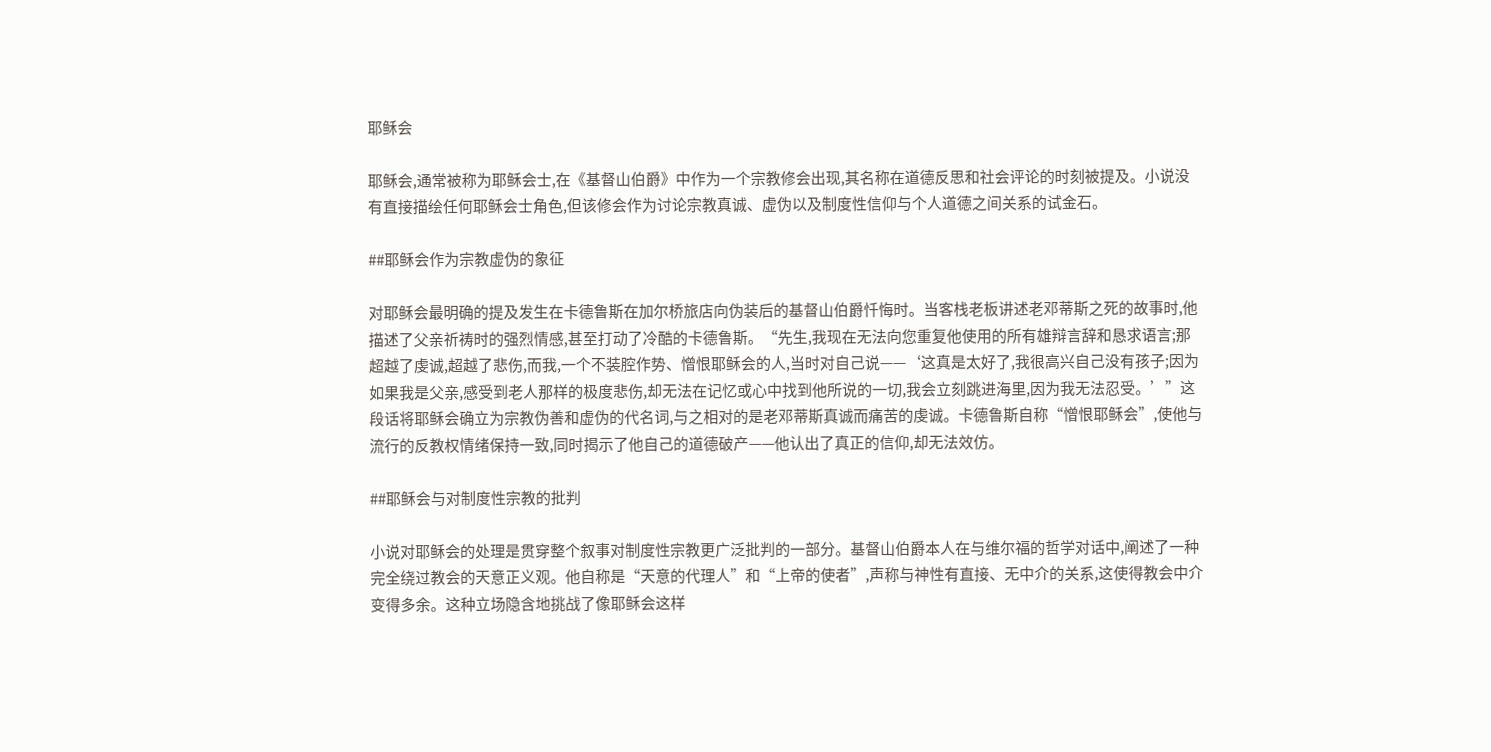耶稣会

耶稣会,通常被称为耶稣会士,在《基督山伯爵》中作为一个宗教修会出现,其名称在道德反思和社会评论的时刻被提及。小说没有直接描绘任何耶稣会士角色,但该修会作为讨论宗教真诚、虚伪以及制度性信仰与个人道德之间关系的试金石。

##耶稣会作为宗教虚伪的象征

对耶稣会最明确的提及发生在卡德鲁斯在加尔桥旅店向伪装后的基督山伯爵忏悔时。当客栈老板讲述老邓蒂斯之死的故事时,他描述了父亲祈祷时的强烈情感,甚至打动了冷酷的卡德鲁斯。“先生,我现在无法向您重复他使用的所有雄辩言辞和恳求语言;那超越了虔诚,超越了悲伤,而我,一个不装腔作势、憎恨耶稣会的人,当时对自己说——‘这真是太好了,我很高兴自己没有孩子;因为如果我是父亲,感受到老人那样的极度悲伤,却无法在记忆或心中找到他所说的一切,我会立刻跳进海里,因为我无法忍受。’”这段话将耶稣会确立为宗教伪善和虚伪的代名词,与之相对的是老邓蒂斯真诚而痛苦的虔诚。卡德鲁斯自称“憎恨耶稣会”,使他与流行的反教权情绪保持一致,同时揭示了他自己的道德破产——他认出了真正的信仰,却无法效仿。

##耶稣会与对制度性宗教的批判

小说对耶稣会的处理是贯穿整个叙事对制度性宗教更广泛批判的一部分。基督山伯爵本人在与维尔福的哲学对话中,阐述了一种完全绕过教会的天意正义观。他自称是“天意的代理人”和“上帝的使者”,声称与神性有直接、无中介的关系,这使得教会中介变得多余。这种立场隐含地挑战了像耶稣会这样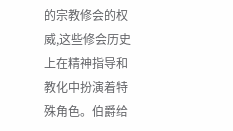的宗教修会的权威,这些修会历史上在精神指导和教化中扮演着特殊角色。伯爵给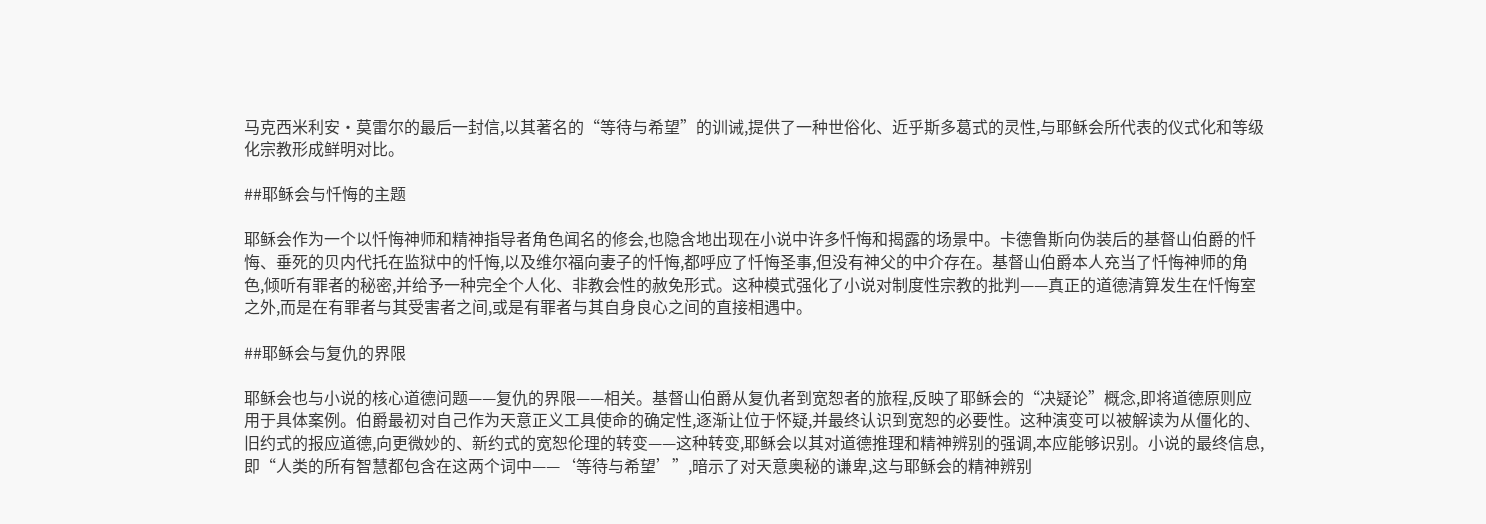马克西米利安·莫雷尔的最后一封信,以其著名的“等待与希望”的训诫,提供了一种世俗化、近乎斯多葛式的灵性,与耶稣会所代表的仪式化和等级化宗教形成鲜明对比。

##耶稣会与忏悔的主题

耶稣会作为一个以忏悔神师和精神指导者角色闻名的修会,也隐含地出现在小说中许多忏悔和揭露的场景中。卡德鲁斯向伪装后的基督山伯爵的忏悔、垂死的贝内代托在监狱中的忏悔,以及维尔福向妻子的忏悔,都呼应了忏悔圣事,但没有神父的中介存在。基督山伯爵本人充当了忏悔神师的角色,倾听有罪者的秘密,并给予一种完全个人化、非教会性的赦免形式。这种模式强化了小说对制度性宗教的批判——真正的道德清算发生在忏悔室之外,而是在有罪者与其受害者之间,或是有罪者与其自身良心之间的直接相遇中。

##耶稣会与复仇的界限

耶稣会也与小说的核心道德问题——复仇的界限——相关。基督山伯爵从复仇者到宽恕者的旅程,反映了耶稣会的“决疑论”概念,即将道德原则应用于具体案例。伯爵最初对自己作为天意正义工具使命的确定性,逐渐让位于怀疑,并最终认识到宽恕的必要性。这种演变可以被解读为从僵化的、旧约式的报应道德,向更微妙的、新约式的宽恕伦理的转变——这种转变,耶稣会以其对道德推理和精神辨别的强调,本应能够识别。小说的最终信息,即“人类的所有智慧都包含在这两个词中——‘等待与希望’”,暗示了对天意奥秘的谦卑,这与耶稣会的精神辨别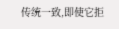传统一致,即使它拒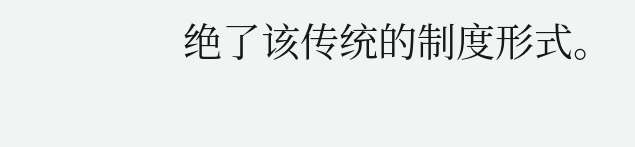绝了该传统的制度形式。